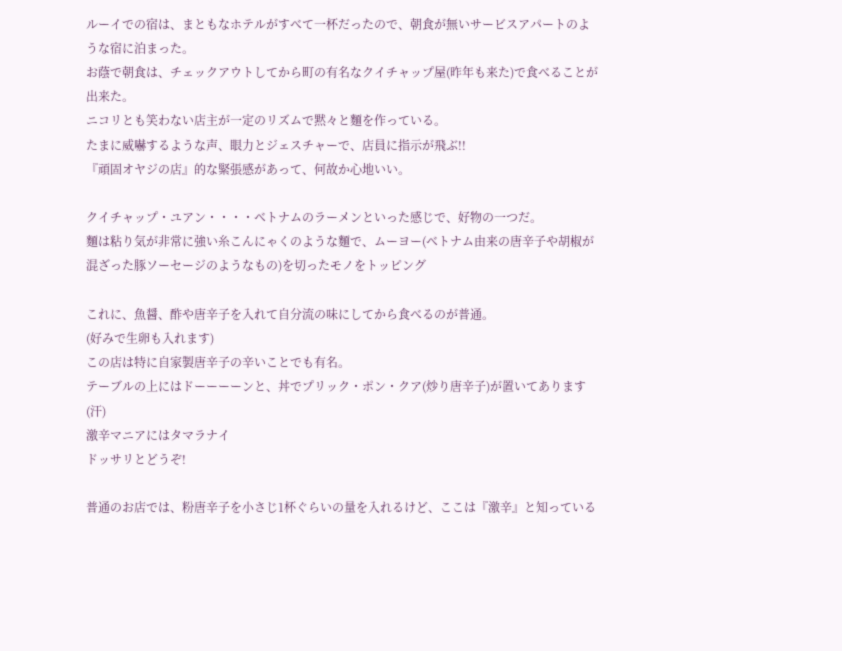ルーイでの宿は、まともなホテルがすべて一杯だったので、朝食が無いサービスアパートのような宿に泊まった。
お蔭で朝食は、チェックアウトしてから町の有名なクイチャップ屋(昨年も来た)で食べることが出来た。
ニコリとも笑わない店主が一定のリズムで黙々と麵を作っている。
たまに威嚇するような声、眼力とジェスチャーで、店員に指示が飛ぶ!!
『頑固オヤジの店』的な緊張感があって、何故か心地いい。

クイチャップ・ユアン・・・・ベトナムのラーメンといった感じで、好物の一つだ。
麵は粘り気が非常に強い糸こんにゃくのような麵で、ムーヨー(ベトナム由来の唐辛子や胡椒が混ざった豚ソーセージのようなもの)を切ったモノをトッピング

これに、魚醤、酢や唐辛子を入れて自分流の味にしてから食べるのが普通。
(好みで生卵も入れます)
この店は特に自家製唐辛子の辛いことでも有名。
テーブルの上にはドーーーーンと、丼でプリック・ポン・クア(炒り唐辛子)が置いてあります(汗)
激辛マニアにはタマラナイ
ドッサリとどうぞ!

普通のお店では、粉唐辛子を小さじ1杯ぐらいの量を入れるけど、ここは『激辛』と知っている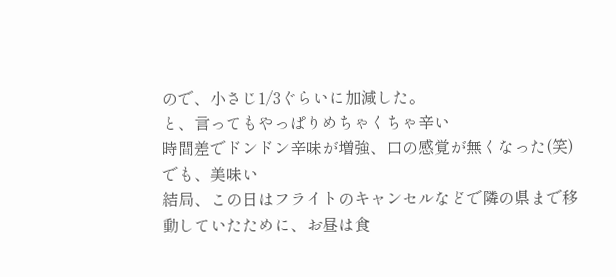ので、小さじ1/3ぐらいに加減した。
と、言ってもやっぱりめちゃくちゃ辛い
時間差でドンドン辛味が増強、口の感覚が無くなった(笑)
でも、美味い
結局、この日はフライトのキャンセルなどで隣の県まで移動していたために、お昼は食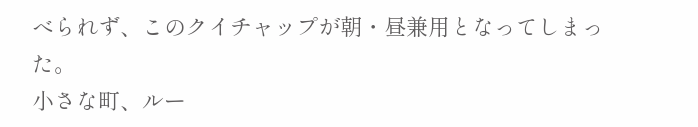べられず、このクイチャップが朝・昼兼用となってしまった。
小さな町、ルー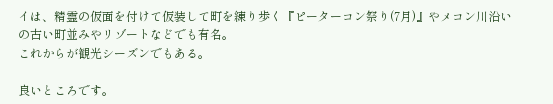イは、精霊の仮面を付けて仮装して町を練り歩く『ピーターコン祭り(7月)』やメコン川沿いの古い町並みやリゾートなどでも有名。
これからが観光シーズンでもある。

良いところです。